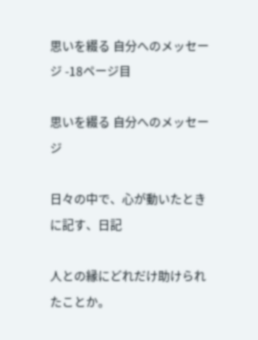思いを綴る 自分へのメッセージ -18ページ目

思いを綴る 自分へのメッセージ

日々の中で、心が動いたときに記す、日記

人との縁にどれだけ助けられたことか。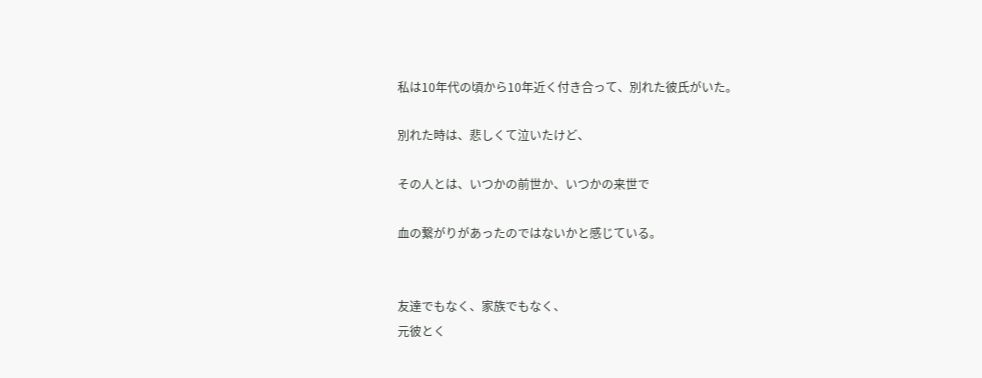私は10年代の頃から10年近く付き合って、別れた彼氏がいた。

別れた時は、悲しくて泣いたけど、

その人とは、いつかの前世か、いつかの来世で

血の繋がりがあったのではないかと感じている。


友達でもなく、家族でもなく、
元彼とく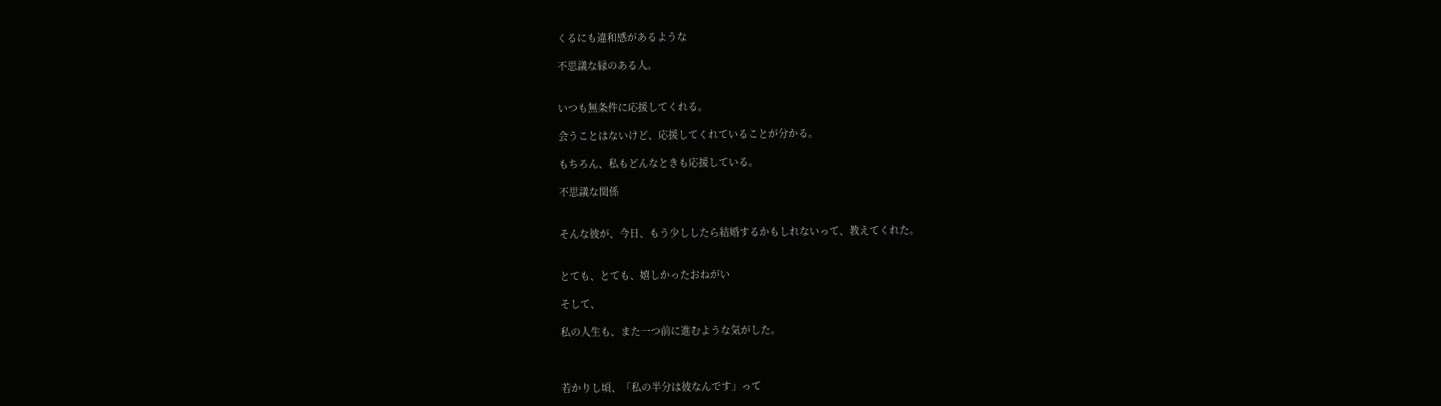くるにも違和感があるような

不思議な縁のある人。


いつも無条件に応援してくれる。

会うことはないけど、応援してくれていることが分かる。

もちろん、私もどんなときも応援している。

不思議な関係


そんな彼が、今日、もう少ししたら結婚するかもしれないって、教えてくれた。


とても、とても、嬉しかったおねがい

そして、

私の人生も、また一つ前に進むような気がした。



若かりし頃、「私の半分は彼なんです」って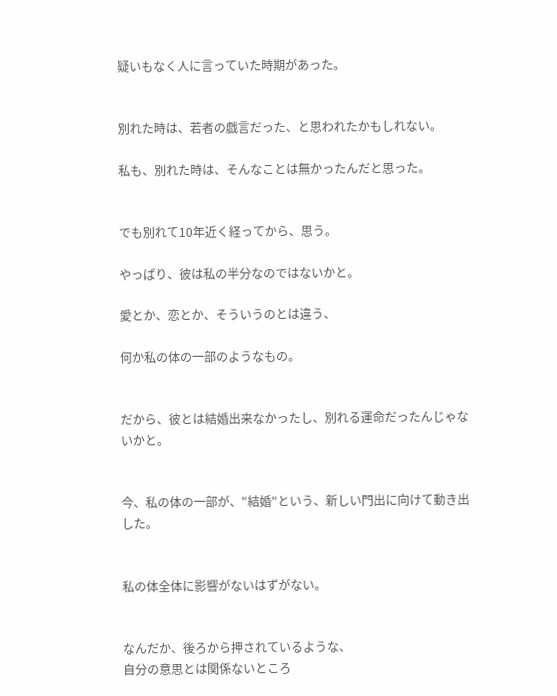疑いもなく人に言っていた時期があった。


別れた時は、若者の戯言だった、と思われたかもしれない。

私も、別れた時は、そんなことは無かったんだと思った。


でも別れて10年近く経ってから、思う。

やっぱり、彼は私の半分なのではないかと。

愛とか、恋とか、そういうのとは違う、

何か私の体の一部のようなもの。


だから、彼とは結婚出来なかったし、別れる運命だったんじゃないかと。


今、私の体の一部が、"結婚"という、新しい門出に向けて動き出した。


私の体全体に影響がないはずがない。


なんだか、後ろから押されているような、
自分の意思とは関係ないところ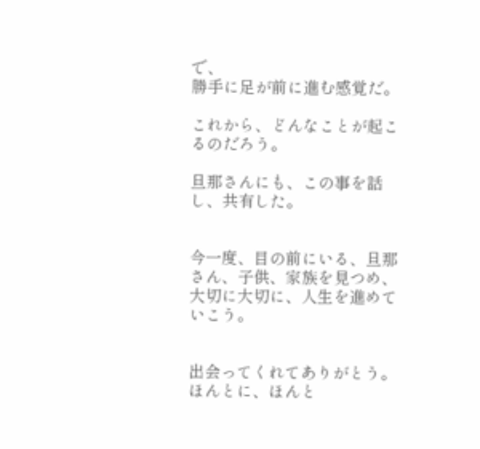で、
勝手に足が前に進む感覚だ。

これから、どんなことが起こるのだろう。

旦那さんにも、この事を話し、共有した。


今一度、目の前にいる、旦那さん、子供、家族を見つめ、大切に大切に、人生を進めていこう。


出会ってくれてありがとう。
ほんとに、ほんと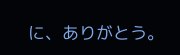に、ありがとう。